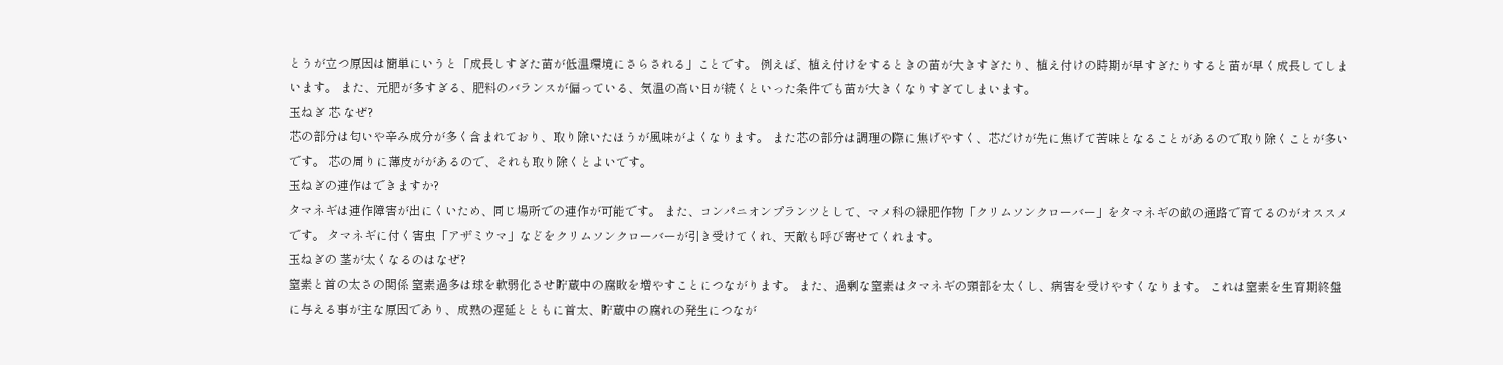とうが立つ原因は簡単にいうと「成長しすぎた苗が低温環境にさらされる」ことです。 例えば、植え付けをするときの苗が大きすぎたり、植え付けの時期が早すぎたりすると苗が早く成長してしまいます。 また、元肥が多すぎる、肥料のバランスが偏っている、気温の高い日が続くといった条件でも苗が大きくなりすぎてしまいます。
玉ねぎ 芯 なぜ?
芯の部分は匂いや辛み成分が多く含まれており、取り除いたほうが風味がよくなります。 また芯の部分は調理の際に焦げやすく、芯だけが先に焦げて苦味となることがあるので取り除くことが多いです。 芯の周りに薄皮ががあるので、それも取り除くとよいです。
玉ねぎの連作はできますか?
タマネギは連作障害が出にくいため、同じ場所での連作が可能です。 また、コンパニオンプランツとして、マメ科の緑肥作物「クリムソンクローバー」をタマネギの畝の通路で育てるのがオススメです。 タマネギに付く害虫「アザミウマ」などをクリムソンクローバーが引き受けてくれ、天敵も呼び寄せてくれます。
玉ねぎの 茎が太くなるのはなぜ?
窒素と首の太さの関係 窒素過多は球を軟弱化させ貯蔵中の腐敗を増やすことにつながります。 また、過剰な窒素はタマネギの頸部を太くし、病害を受けやすくなります。 これは窒素を生育期終盤に与える事が主な原因であり、成熟の遅延とともに首太、貯蔵中の腐れの発生につなが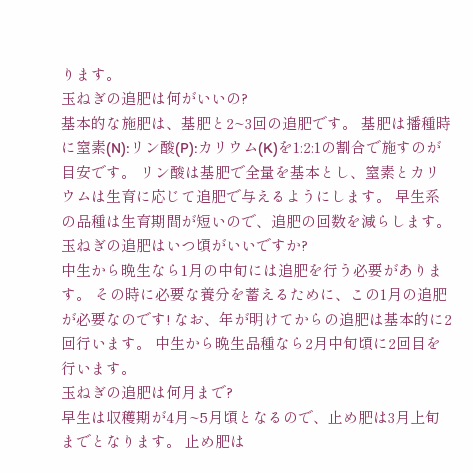ります。
玉ねぎの追肥は何がいいの?
基本的な施肥は、基肥と2~3回の追肥です。 基肥は播種時に窒素(N):リン酸(P):カリウム(K)を1:2:1の割合で施すのが目安です。 リン酸は基肥で全量を基本とし、窒素とカリウムは生育に応じて追肥で与えるようにします。 早生系の品種は生育期間が短いので、追肥の回数を減らします。
玉ねぎの追肥はいつ頃がいいですか?
中生から晩生なら1月の中旬には追肥を行う必要があります。 その時に必要な養分を蓄えるために、この1月の追肥が必要なのです! なお、年が明けてからの追肥は基本的に2回行います。 中生から晩生品種なら2月中旬頃に2回目を行います。
玉ねぎの追肥は何月まで?
早生は収穫期が4月~5月頃となるので、止め肥は3月上旬までとなります。 止め肥は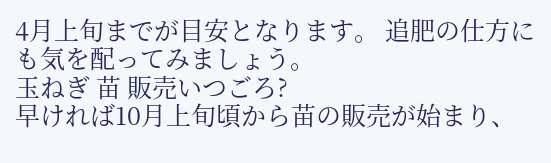4月上旬までが目安となります。 追肥の仕方にも気を配ってみましょう。
玉ねぎ 苗 販売いつごろ?
早ければ10月上旬頃から苗の販売が始まり、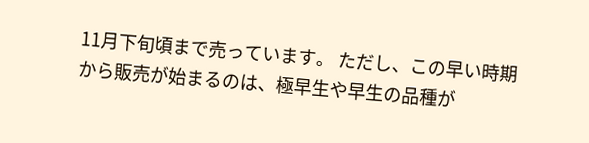11月下旬頃まで売っています。 ただし、この早い時期から販売が始まるのは、極早生や早生の品種が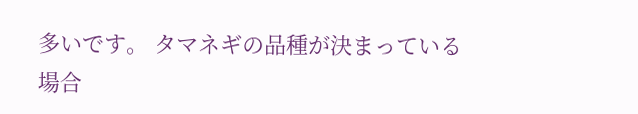多いです。 タマネギの品種が決まっている場合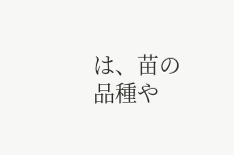は、苗の品種や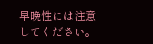早晩性には注意してください。